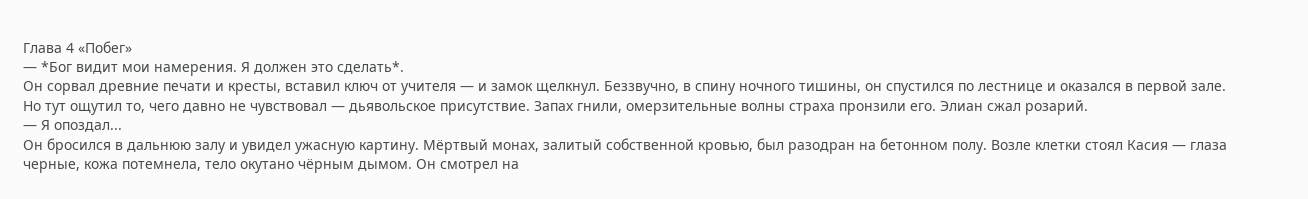Глава 4 «Побег»
— *Бог видит мои намерения. Я должен это сделать*.
Он сорвал древние печати и кресты, вставил ключ от учителя — и замок щелкнул. Беззвучно, в спину ночного тишины, он спустился по лестнице и оказался в первой зале. Но тут ощутил то, чего давно не чувствовал — дьявольское присутствие. Запах гнили, омерзительные волны страха пронзили его. Элиан сжал розарий.
— Я опоздал...
Он бросился в дальнюю залу и увидел ужасную картину. Мёртвый монах, залитый собственной кровью, был разодран на бетонном полу. Возле клетки стоял Касия — глаза черные, кожа потемнела, тело окутано чёрным дымом. Он смотрел на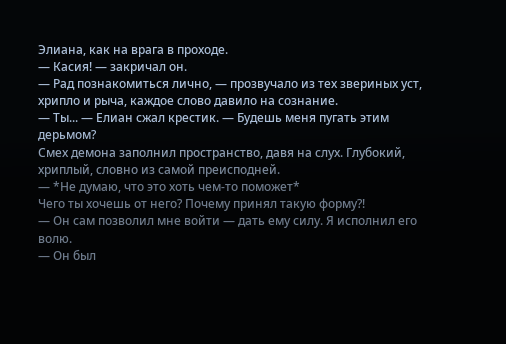Элиана, как на врага в проходе.
— Касия! — закричал он.
— Рад познакомиться лично, — прозвучало из тех звериных уст, хрипло и рыча, каждое слово давило на сознание.
— Ты... — Елиан сжал крестик. — Будешь меня пугать этим дерьмом?
Смех демона заполнил пространство, давя на слух. Глубокий, хриплый, словно из самой преисподней.
— *Не думаю, что это хоть чем-то поможет*
Чего ты хочешь от него? Почему принял такую форму?!
— Он сам позволил мне войти — дать ему силу. Я исполнил его волю.
— Он был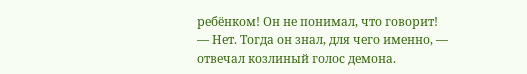ребёнком! Он не понимал, что говорит!
— Нет. Тогда он знал, для чего именно, — отвечал козлиный голос демона.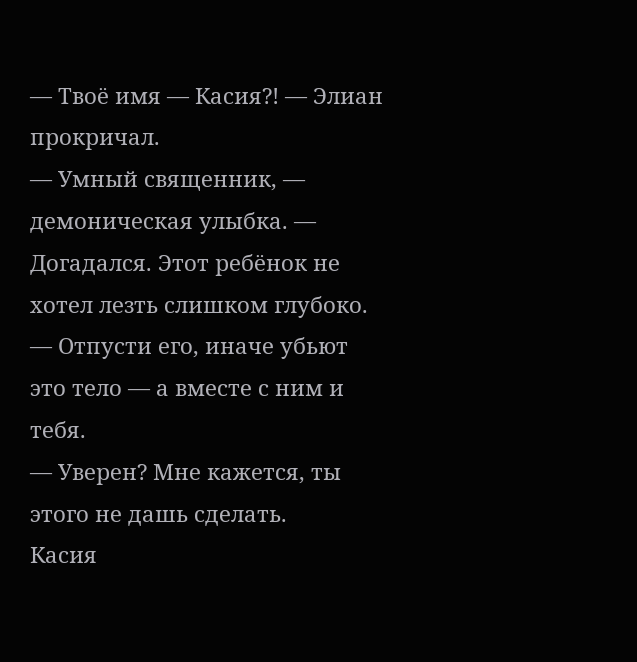— Твоё имя — Касия?! — Элиан прокричал.
— Умный священник, — демоническая улыбка. — Догадался. Этот ребёнок не хотел лезть слишком глубоко.
— Отпусти его, иначе убьют это тело — а вместе с ним и тебя.
— Уверен? Мне кажется, ты этого не дашь сделать.
Касия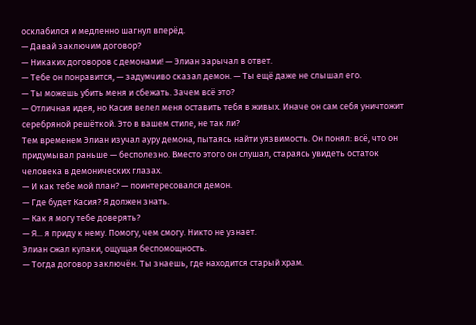осклабился и медленно шагнул вперёд.
— Давай заключим договор?
— Никаких договоров с демонами! — Элиан зарычал в ответ.
— Тебе он понравится, — задумчиво сказал демон. — Ты ещё даже не слышал его.
— Ты можешь убить меня и сбежать. Зачем всё это?
— Отличная идея, но Касия велел меня оставить тебя в живых. Иначе он сам себя уничтожит серебряной решёткой. Это в вашем стиле, не так ли?
Тем временем Элиан изучал ауру демона, пытаясь найти уязвимость. Он понял: всё, что он придумывал раньше — бесполезно. Вместо этого он слушал, стараясь увидеть остаток человека в демонических глазах.
— И как тебе мой план? — поинтересовался демон.
— Где будет Касия? Я должен знать.
— Как я могу тебе доверять?
— Я... я приду к нему. Помогу, чем смогу. Никто не узнает.
Элиан сжал кулаки, ощущая беспомощность.
— Тогда договор заключён. Ты знаешь, где находится старый храм.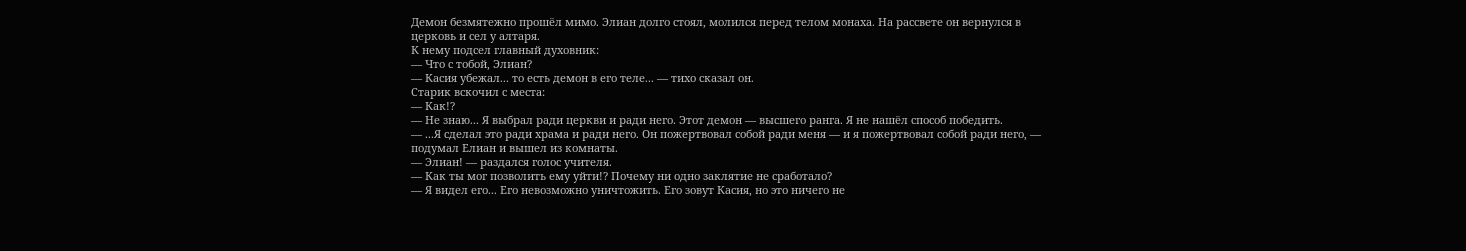Демон безмятежно прошёл мимо. Элиан долго стоял, молился перед телом монаха. На рассвете он вернулся в церковь и сел у алтаря.
К нему подсел главный духовник:
— Что с тобой, Элиан?
— Касия убежал... то есть демон в его теле... — тихо сказал он.
Старик вскочил с места:
— Как!?
— Не знаю... Я выбрал ради церкви и ради него. Этот демон — высшего ранга. Я не нашёл способ победить.
— ...Я сделал это ради храма и ради него. Он пожертвовал собой ради меня — и я пожертвовал собой ради него, — подумал Елиан и вышел из комнаты.
— Элиан! — раздался голос учителя.
— Как ты мог позволить ему уйти!? Почему ни одно заклятие не сработало?
— Я видел его... Его невозможно уничтожить. Его зовут Касия, но это ничего не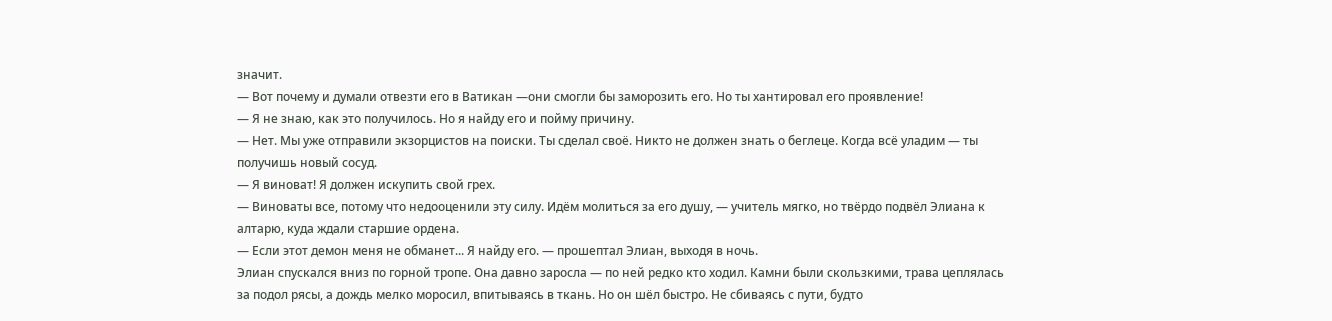значит.
— Вот почему и думали отвезти его в Ватикан —они смогли бы заморозить его. Но ты хантировал его проявление!
— Я не знаю, как это получилось. Но я найду его и пойму причину.
— Нет. Мы уже отправили экзорцистов на поиски. Ты сделал своё. Никто не должен знать о беглеце. Когда всё уладим — ты получишь новый сосуд.
— Я виноват! Я должен искупить свой грех.
— Виноваты все, потому что недооценили эту силу. Идём молиться за его душу, — учитель мягко, но твёрдо подвёл Элиана к алтарю, куда ждали старшие ордена.
— Если этот демон меня не обманет... Я найду его. — прошептал Элиан, выходя в ночь.
Элиан спускался вниз по горной тропе. Она давно заросла — по ней редко кто ходил. Камни были скользкими, трава цеплялась за подол рясы, а дождь мелко моросил, впитываясь в ткань. Но он шёл быстро. Не сбиваясь с пути, будто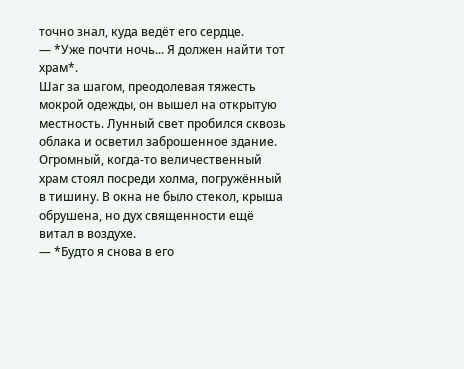точно знал, куда ведёт его сердце.
— *Уже почти ночь... Я должен найти тот храм*.
Шаг за шагом, преодолевая тяжесть мокрой одежды, он вышел на открытую местность. Лунный свет пробился сквозь облака и осветил заброшенное здание. Огромный, когда-то величественный храм стоял посреди холма, погружённый в тишину. В окна не было стекол, крыша обрушена, но дух священности ещё витал в воздухе.
— *Будто я снова в его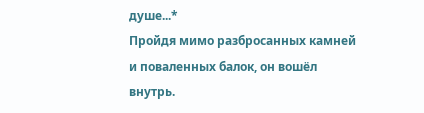душе...*
Пройдя мимо разбросанных камней и поваленных балок, он вошёл внутрь.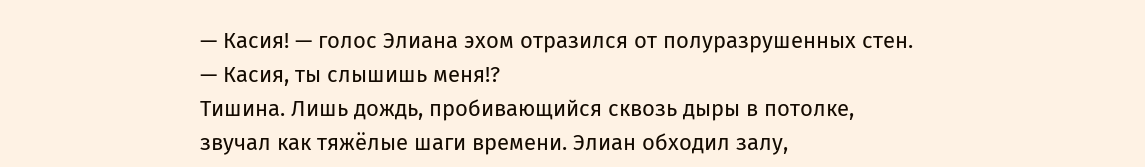— Касия! — голос Элиана эхом отразился от полуразрушенных стен. — Касия, ты слышишь меня!?
Тишина. Лишь дождь, пробивающийся сквозь дыры в потолке, звучал как тяжёлые шаги времени. Элиан обходил залу,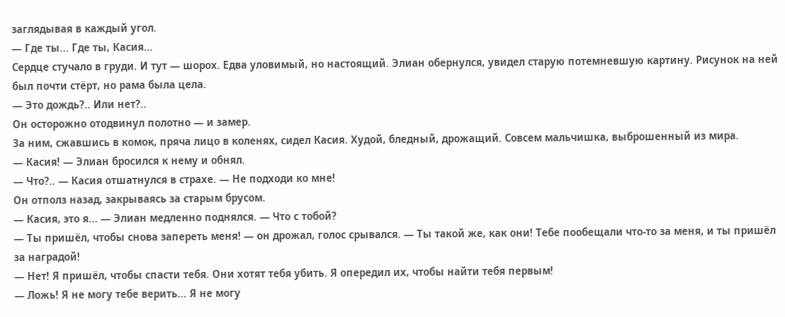заглядывая в каждый угол.
— Где ты... Где ты, Касия...
Сердце стучало в груди. И тут — шорох. Едва уловимый, но настоящий. Элиан обернулся, увидел старую потемневшую картину. Рисунок на ней был почти стёрт, но рама была цела.
— Это дождь?.. Или нет?..
Он осторожно отодвинул полотно — и замер.
За ним, сжавшись в комок, пряча лицо в коленях, сидел Касия. Худой, бледный, дрожащий. Совсем мальчишка, выброшенный из мира.
— Касия! — Элиан бросился к нему и обнял.
— Что?.. — Касия отшатнулся в страхе. — Не подходи ко мне!
Он отполз назад, закрываясь за старым брусом.
— Касия, это я... — Элиан медленно поднялся. — Что с тобой?
— Ты пришёл, чтобы снова запереть меня! — он дрожал, голос срывался. — Ты такой же, как они! Тебе пообещали что-то за меня, и ты пришёл за наградой!
— Нет! Я пришёл, чтобы спасти тебя. Они хотят тебя убить. Я опередил их, чтобы найти тебя первым!
— Ложь! Я не могу тебе верить... Я не могу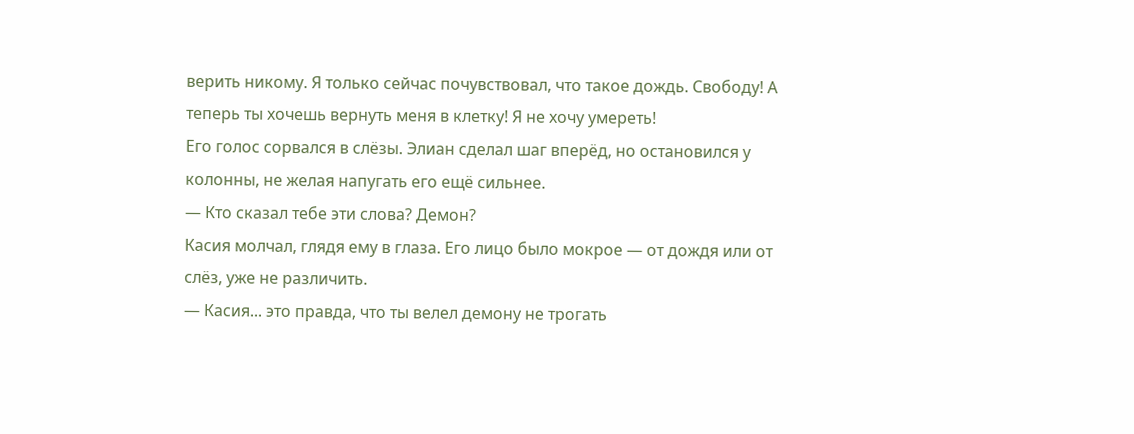верить никому. Я только сейчас почувствовал, что такое дождь. Свободу! А теперь ты хочешь вернуть меня в клетку! Я не хочу умереть!
Его голос сорвался в слёзы. Элиан сделал шаг вперёд, но остановился у колонны, не желая напугать его ещё сильнее.
— Кто сказал тебе эти слова? Демон?
Касия молчал, глядя ему в глаза. Его лицо было мокрое — от дождя или от слёз, уже не различить.
— Касия... это правда, что ты велел демону не трогать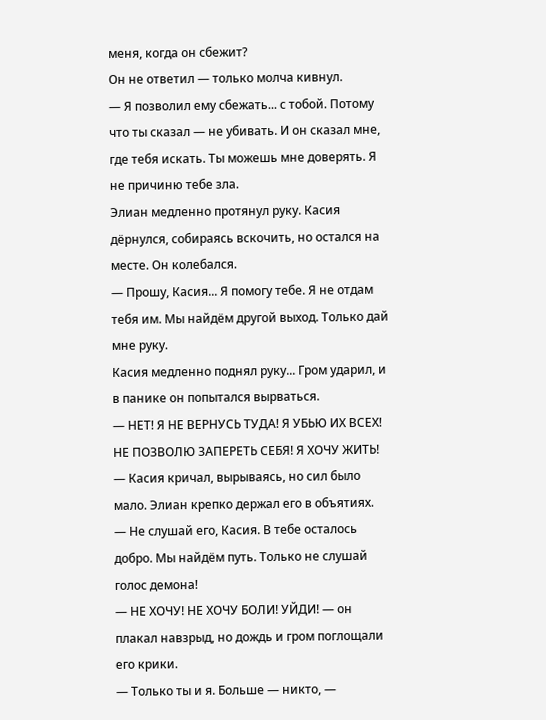меня, когда он сбежит?
Он не ответил — только молча кивнул.
— Я позволил ему сбежать... с тобой. Потому что ты сказал — не убивать. И он сказал мне, где тебя искать. Ты можешь мне доверять. Я не причиню тебе зла.
Элиан медленно протянул руку. Касия дёрнулся, собираясь вскочить, но остался на месте. Он колебался.
— Прошу, Касия... Я помогу тебе. Я не отдам тебя им. Мы найдём другой выход. Только дай мне руку.
Касия медленно поднял руку... Гром ударил, и в панике он попытался вырваться.
— НЕТ! Я НЕ ВЕРНУСЬ ТУДА! Я УБЬЮ ИХ ВСЕХ! НЕ ПОЗВОЛЮ ЗАПЕРЕТЬ СЕБЯ! Я ХОЧУ ЖИТЬ! — Касия кричал, вырываясь, но сил было мало. Элиан крепко держал его в объятиях.
— Не слушай его, Касия. В тебе осталось добро. Мы найдём путь. Только не слушай голос демона!
— НЕ ХОЧУ! НЕ ХОЧУ БОЛИ! УЙДИ! — он плакал навзрыд, но дождь и гром поглощали его крики.
— Только ты и я. Больше — никто, —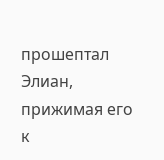прошептал Элиан, прижимая его к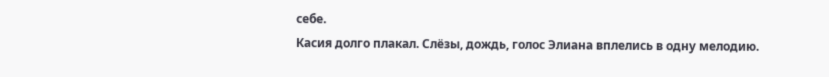себе.
Касия долго плакал. Слёзы, дождь, голос Элиана вплелись в одну мелодию.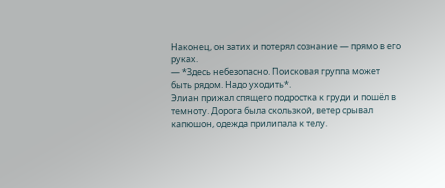Наконец, он затих и потерял сознание — прямо в его руках.
— *Здесь небезопасно. Поисковая группа может быть рядом. Надо уходить*.
Элиан прижал спящего подростка к груди и пошёл в темноту. Дорога была скользкой, ветер срывал капюшон, одежда прилипала к телу.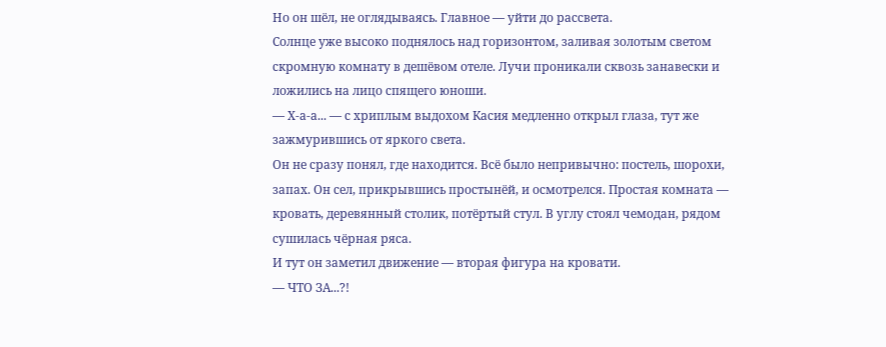Но он шёл, не оглядываясь. Главное — уйти до рассвета.
Солнце уже высоко поднялось над горизонтом, заливая золотым светом скромную комнату в дешёвом отеле. Лучи проникали сквозь занавески и ложились на лицо спящего юноши.
— Х-а-а... — с хриплым выдохом Касия медленно открыл глаза, тут же зажмурившись от яркого света.
Он не сразу понял, где находится. Всё было непривычно: постель, шорохи, запах. Он сел, прикрывшись простынёй, и осмотрелся. Простая комната — кровать, деревянный столик, потёртый стул. В углу стоял чемодан, рядом сушилась чёрная ряса.
И тут он заметил движение — вторая фигура на кровати.
— ЧТО ЗА...?!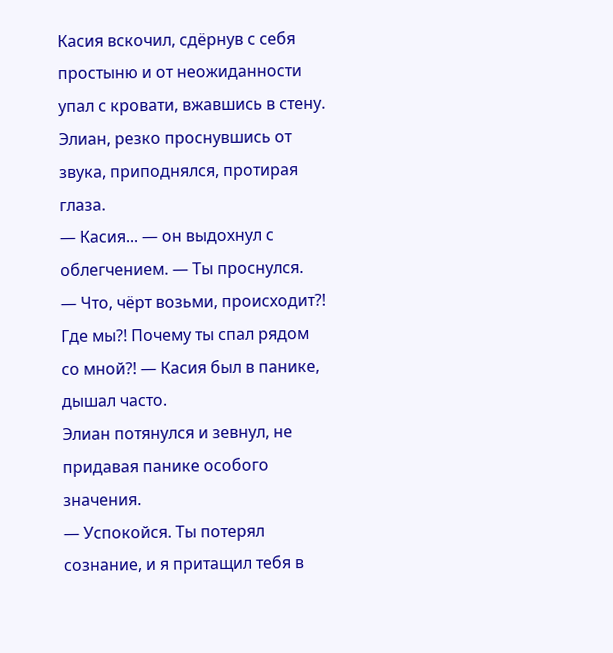Касия вскочил, сдёрнув с себя простыню и от неожиданности упал с кровати, вжавшись в стену.
Элиан, резко проснувшись от звука, приподнялся, протирая глаза.
— Касия... — он выдохнул с облегчением. — Ты проснулся.
— Что, чёрт возьми, происходит?! Где мы?! Почему ты спал рядом со мной?! — Касия был в панике, дышал часто.
Элиан потянулся и зевнул, не придавая панике особого значения.
— Успокойся. Ты потерял сознание, и я притащил тебя в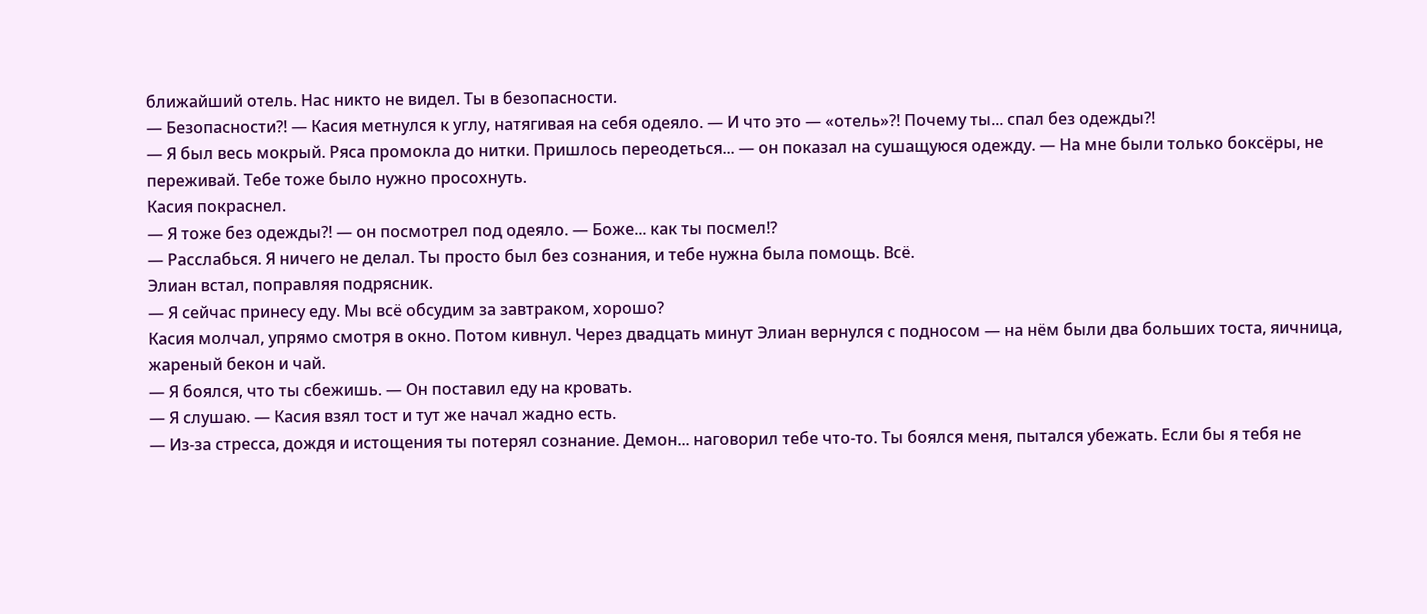ближайший отель. Нас никто не видел. Ты в безопасности.
— Безопасности?! — Касия метнулся к углу, натягивая на себя одеяло. — И что это — «отель»?! Почему ты... спал без одежды?!
— Я был весь мокрый. Ряса промокла до нитки. Пришлось переодеться... — он показал на сушащуюся одежду. — На мне были только боксёры, не переживай. Тебе тоже было нужно просохнуть.
Касия покраснел.
— Я тоже без одежды?! — он посмотрел под одеяло. — Боже... как ты посмел!?
— Расслабься. Я ничего не делал. Ты просто был без сознания, и тебе нужна была помощь. Всё.
Элиан встал, поправляя подрясник.
— Я сейчас принесу еду. Мы всё обсудим за завтраком, хорошо?
Касия молчал, упрямо смотря в окно. Потом кивнул. Через двадцать минут Элиан вернулся с подносом — на нём были два больших тоста, яичница, жареный бекон и чай.
— Я боялся, что ты сбежишь. — Он поставил еду на кровать.
— Я слушаю. — Касия взял тост и тут же начал жадно есть.
— Из-за стресса, дождя и истощения ты потерял сознание. Демон... наговорил тебе что-то. Ты боялся меня, пытался убежать. Если бы я тебя не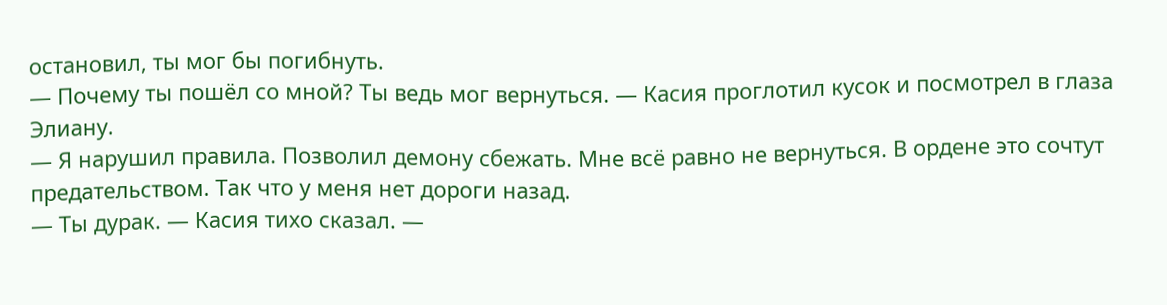остановил, ты мог бы погибнуть.
— Почему ты пошёл со мной? Ты ведь мог вернуться. — Касия проглотил кусок и посмотрел в глаза Элиану.
— Я нарушил правила. Позволил демону сбежать. Мне всё равно не вернуться. В ордене это сочтут предательством. Так что у меня нет дороги назад.
— Ты дурак. — Касия тихо сказал. —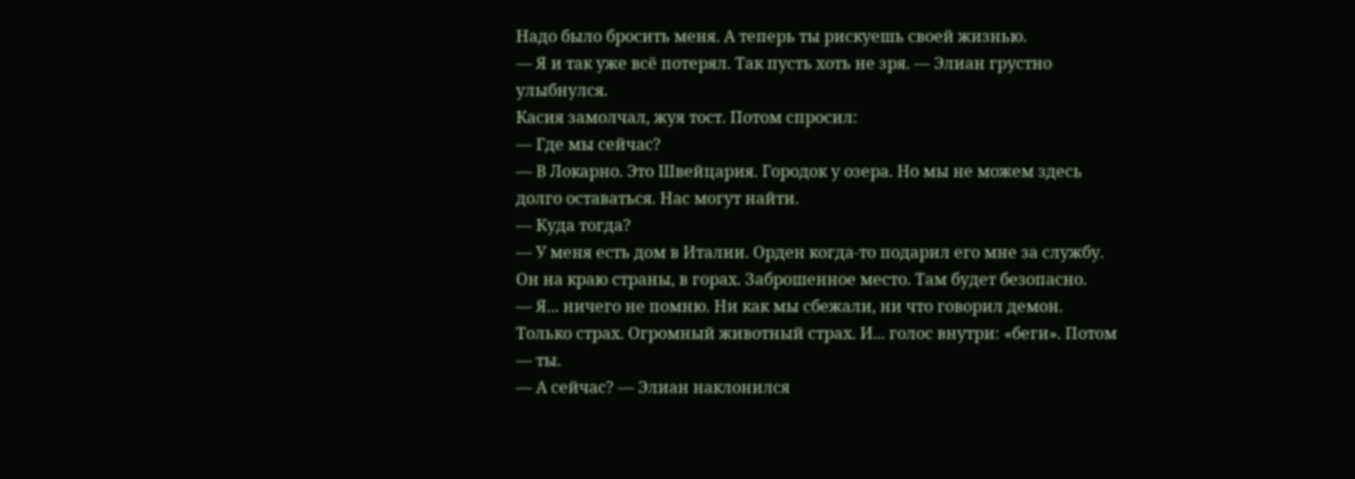Надо было бросить меня. А теперь ты рискуешь своей жизнью.
— Я и так уже всё потерял. Так пусть хоть не зря. — Элиан грустно улыбнулся.
Касия замолчал, жуя тост. Потом спросил:
— Где мы сейчас?
— В Локарно. Это Швейцария. Городок у озера. Но мы не можем здесь долго оставаться. Нас могут найти.
— Куда тогда?
— У меня есть дом в Италии. Орден когда-то подарил его мне за службу. Он на краю страны, в горах. Заброшенное место. Там будет безопасно.
— Я... ничего не помню. Ни как мы сбежали, ни что говорил демон. Только страх. Огромный животный страх. И... голос внутри: «беги». Потом — ты.
— А сейчас? — Элиан наклонился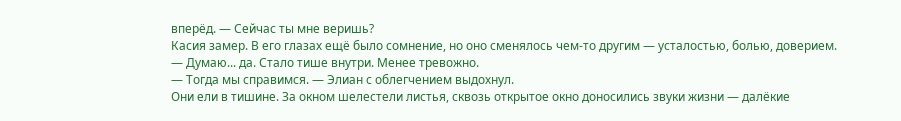вперёд. — Сейчас ты мне веришь?
Касия замер. В его глазах ещё было сомнение, но оно сменялось чем-то другим — усталостью, болью, доверием.
— Думаю... да. Стало тише внутри. Менее тревожно.
— Тогда мы справимся. — Элиан с облегчением выдохнул.
Они ели в тишине. За окном шелестели листья, сквозь открытое окно доносились звуки жизни — далёкие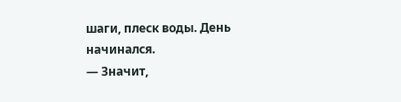шаги, плеск воды. День начинался.
— Значит,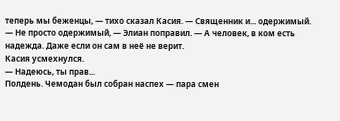теперь мы беженцы, — тихо сказал Касия. — Священник и... одержимый.
— Не просто одержимый, — Элиан поправил. — А человек, в ком есть надежда. Даже если он сам в неё не верит.
Касия усмехнулся.
— Надеюсь, ты прав...
Полдень. Чемодан был собран наспех — пара смен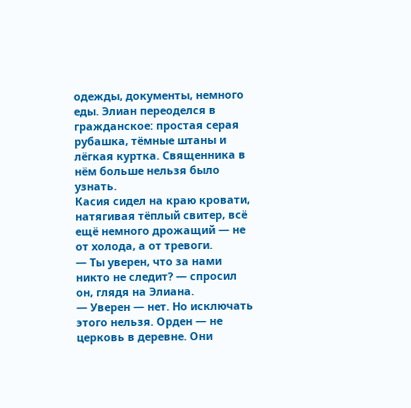одежды, документы, немного еды. Элиан переоделся в гражданское: простая серая рубашка, тёмные штаны и лёгкая куртка. Священника в нём больше нельзя было узнать.
Касия сидел на краю кровати, натягивая тёплый свитер, всё ещё немного дрожащий — не от холода, а от тревоги.
— Ты уверен, что за нами никто не следит? — спросил он, глядя на Элиана.
— Уверен — нет. Но исключать этого нельзя. Орден — не церковь в деревне. Они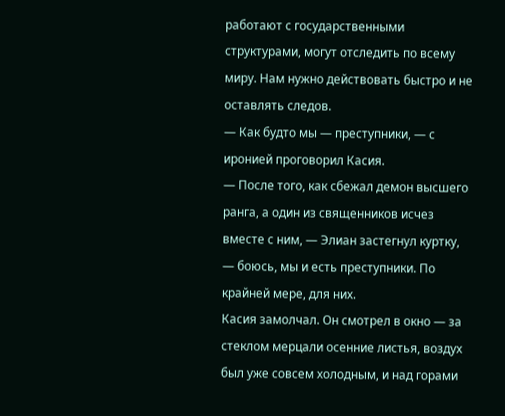работают с государственными структурами, могут отследить по всему миру. Нам нужно действовать быстро и не оставлять следов.
— Как будто мы — преступники, — с иронией проговорил Касия.
— После того, как сбежал демон высшего ранга, а один из священников исчез вместе с ним, — Элиан застегнул куртку, — боюсь, мы и есть преступники. По крайней мере, для них.
Касия замолчал. Он смотрел в окно — за стеклом мерцали осенние листья, воздух был уже совсем холодным, и над горами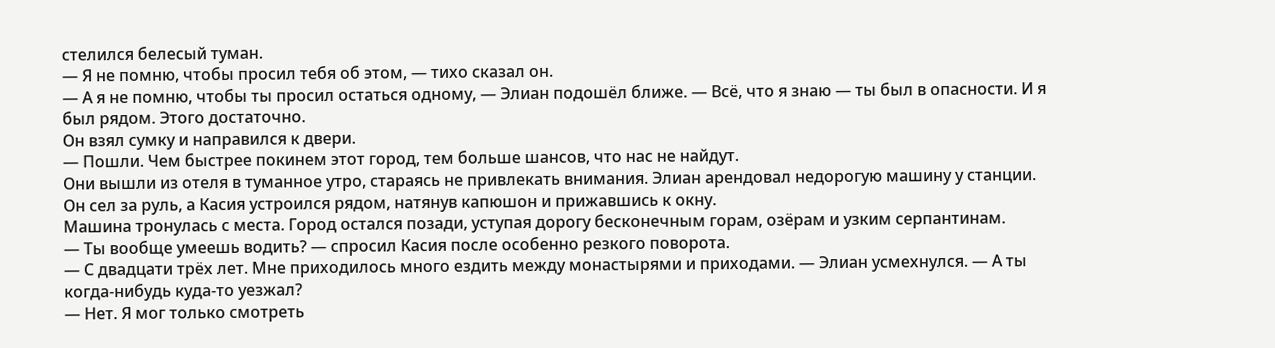стелился белесый туман.
— Я не помню, чтобы просил тебя об этом, — тихо сказал он.
— А я не помню, чтобы ты просил остаться одному, — Элиан подошёл ближе. — Всё, что я знаю — ты был в опасности. И я был рядом. Этого достаточно.
Он взял сумку и направился к двери.
— Пошли. Чем быстрее покинем этот город, тем больше шансов, что нас не найдут.
Они вышли из отеля в туманное утро, стараясь не привлекать внимания. Элиан арендовал недорогую машину у станции. Он сел за руль, а Касия устроился рядом, натянув капюшон и прижавшись к окну.
Машина тронулась с места. Город остался позади, уступая дорогу бесконечным горам, озёрам и узким серпантинам.
— Ты вообще умеешь водить? — спросил Касия после особенно резкого поворота.
— С двадцати трёх лет. Мне приходилось много ездить между монастырями и приходами. — Элиан усмехнулся. — А ты когда-нибудь куда-то уезжал?
— Нет. Я мог только смотреть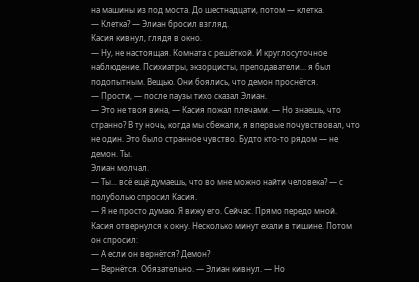на машины из под моста. До шестнадцати, потом — клетка.
— Клетка? — Элиан бросил взгляд.
Касия кивнул, глядя в окно.
— Ну, не настоящая. Комната с решёткой. И круглосуточное наблюдение. Психиатры, экзорцисты, преподаватели... я был подопытным. Вещью. Они боялись, что демон проснётся.
— Прости, — после паузы тихо сказал Элиан.
— Это не твоя вина, — Касия пожал плечами. — Но знаешь, что странно? В ту ночь, когда мы сбежали, я впервые почувствовал, что не один. Это было странное чувство. Будто кто-то рядом — не демон. Ты.
Элиан молчал.
— Ты... всё ещё думаешь, что во мне можно найти человека? — с полуболью спросил Касия.
— Я не просто думаю. Я вижу его. Сейчас. Прямо передо мной.
Касия отвернулся к окну. Несколько минут ехали в тишине. Потом он спросил:
— А если он вернётся? Демон?
— Вернётся. Обязательно. — Элиан кивнул. — Но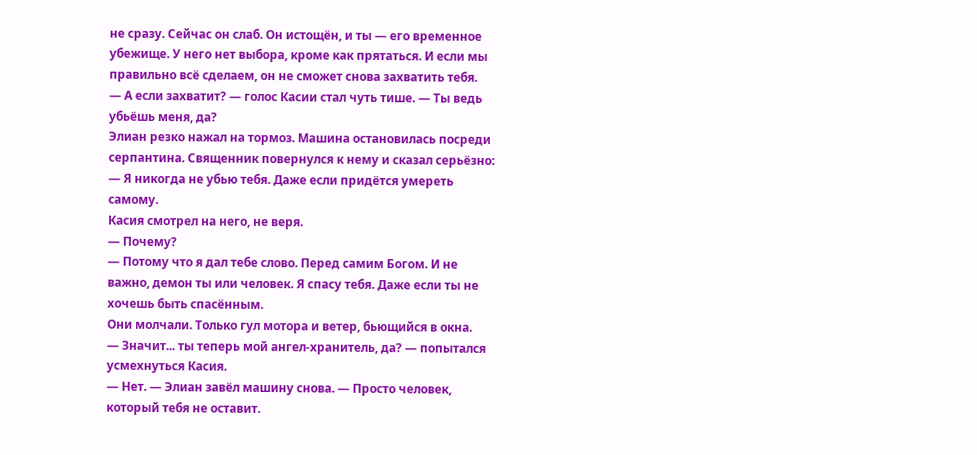не сразу. Сейчас он слаб. Он истощён, и ты — его временное убежище. У него нет выбора, кроме как прятаться. И если мы правильно всё сделаем, он не сможет снова захватить тебя.
— А если захватит? — голос Касии стал чуть тише. — Ты ведь убьёшь меня, да?
Элиан резко нажал на тормоз. Машина остановилась посреди серпантина. Священник повернулся к нему и сказал серьёзно:
— Я никогда не убью тебя. Даже если придётся умереть самому.
Касия смотрел на него, не веря.
— Почему?
— Потому что я дал тебе слово. Перед самим Богом. И не важно, демон ты или человек. Я спасу тебя. Даже если ты не хочешь быть спасённым.
Они молчали. Только гул мотора и ветер, бьющийся в окна.
— Значит... ты теперь мой ангел-хранитель, да? — попытался усмехнуться Касия.
— Нет. — Элиан завёл машину снова. — Просто человек, который тебя не оставит.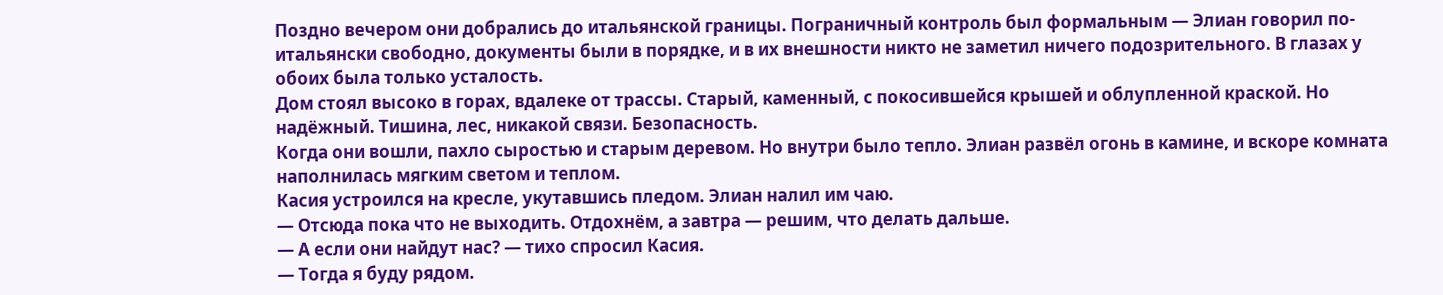Поздно вечером они добрались до итальянской границы. Пограничный контроль был формальным — Элиан говорил по-итальянски свободно, документы были в порядке, и в их внешности никто не заметил ничего подозрительного. В глазах у обоих была только усталость.
Дом стоял высоко в горах, вдалеке от трассы. Старый, каменный, с покосившейся крышей и облупленной краской. Но надёжный. Тишина, лес, никакой связи. Безопасность.
Когда они вошли, пахло сыростью и старым деревом. Но внутри было тепло. Элиан развёл огонь в камине, и вскоре комната наполнилась мягким светом и теплом.
Касия устроился на кресле, укутавшись пледом. Элиан налил им чаю.
— Отсюда пока что не выходить. Отдохнём, а завтра — решим, что делать дальше.
— А если они найдут нас? — тихо спросил Касия.
— Тогда я буду рядом.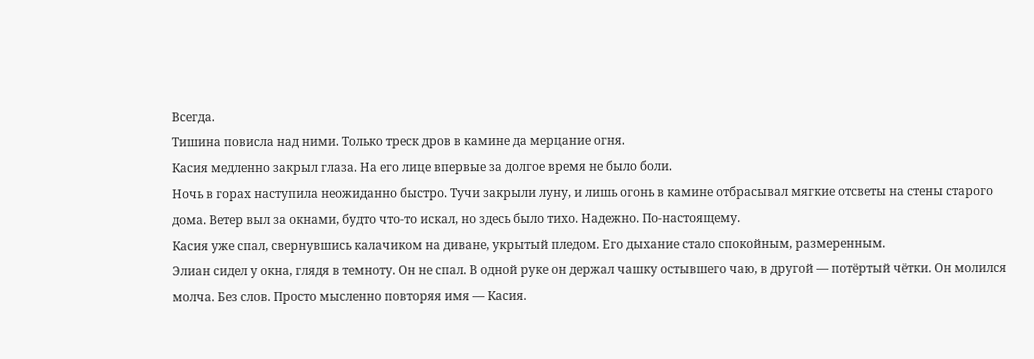Всегда.
Тишина повисла над ними. Только треск дров в камине да мерцание огня.
Касия медленно закрыл глаза. На его лице впервые за долгое время не было боли.
Ночь в горах наступила неожиданно быстро. Тучи закрыли луну, и лишь огонь в камине отбрасывал мягкие отсветы на стены старого дома. Ветер выл за окнами, будто что-то искал, но здесь было тихо. Надежно. По-настоящему.
Касия уже спал, свернувшись калачиком на диване, укрытый пледом. Его дыхание стало спокойным, размеренным.
Элиан сидел у окна, глядя в темноту. Он не спал. В одной руке он держал чашку остывшего чаю, в другой — потёртый чётки. Он молился молча. Без слов. Просто мысленно повторяя имя — Касия.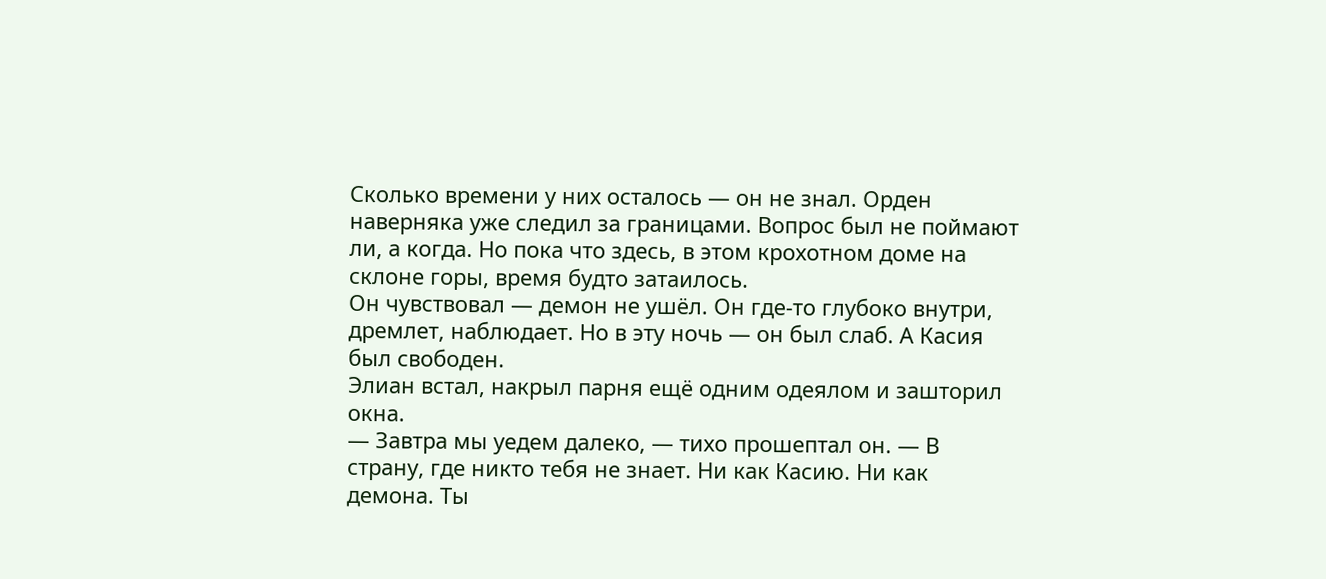Сколько времени у них осталось — он не знал. Орден наверняка уже следил за границами. Вопрос был не поймают ли, а когда. Но пока что здесь, в этом крохотном доме на склоне горы, время будто затаилось.
Он чувствовал — демон не ушёл. Он где-то глубоко внутри, дремлет, наблюдает. Но в эту ночь — он был слаб. А Касия был свободен.
Элиан встал, накрыл парня ещё одним одеялом и зашторил окна.
— Завтра мы уедем далеко, — тихо прошептал он. — В страну, где никто тебя не знает. Ни как Касию. Ни как демона. Ты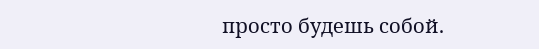просто будешь собой.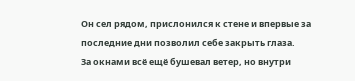Он сел рядом, прислонился к стене и впервые за последние дни позволил себе закрыть глаза.
За окнами всё ещё бушевал ветер, но внутри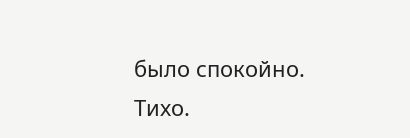было спокойно. Тихо.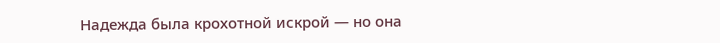Надежда была крохотной искрой — но она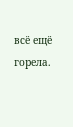всё ещё горела.